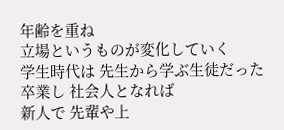年齢を重ね
立場というものが変化していく
学生時代は 先生から学ぶ生徒だった
卒業し 社会人となれば
新人で 先輩や上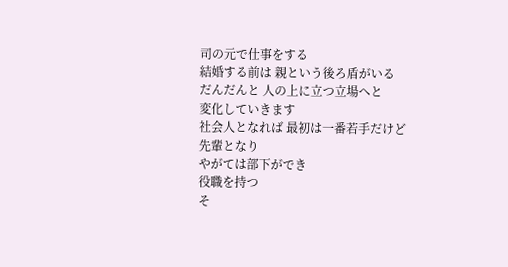司の元で仕事をする
結婚する前は 親という後ろ盾がいる
だんだんと 人の上に立つ立場へと
変化していきます
社会人となれば 最初は一番若手だけど
先輩となり
やがては部下ができ
役職を持つ
そ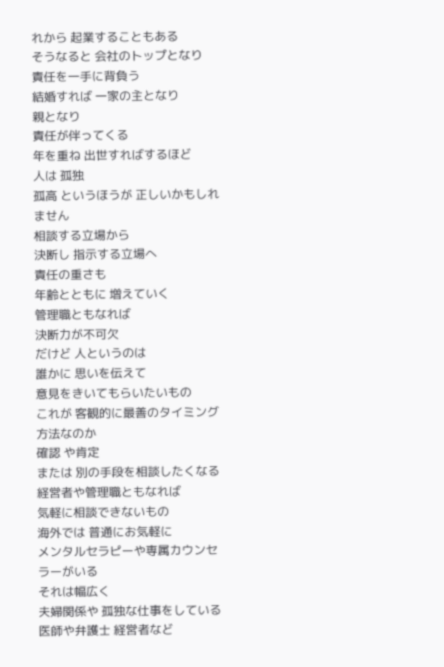れから 起業することもある
そうなると 会社のトップとなり
責任を一手に背負う
結婚すれば 一家の主となり
親となり
責任が伴ってくる
年を重ね 出世すればするほど
人は 孤独
孤高 というほうが 正しいかもしれません
相談する立場から
決断し 指示する立場へ
責任の重さも
年齢とともに 増えていく
管理職ともなれば
決断力が不可欠
だけど 人というのは
誰かに 思いを伝えて
意見をきいてもらいたいもの
これが 客観的に最善のタイミング 方法なのか
確認 や肯定
または 別の手段を相談したくなる
経営者や管理職ともなれば
気軽に相談できないもの
海外では 普通にお気軽に
メンタルセラピーや専属カウンセラーがいる
それは幅広く
夫婦関係や 孤独な仕事をしている
医師や弁護士 経営者など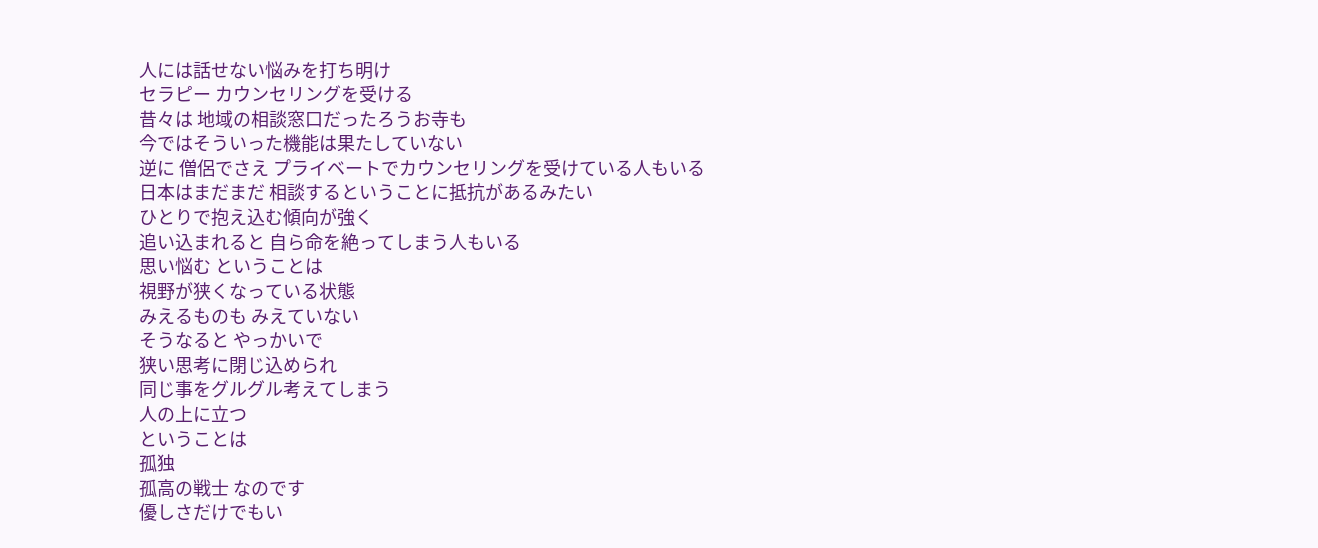人には話せない悩みを打ち明け
セラピー カウンセリングを受ける
昔々は 地域の相談窓口だったろうお寺も
今ではそういった機能は果たしていない
逆に 僧侶でさえ プライベートでカウンセリングを受けている人もいる
日本はまだまだ 相談するということに抵抗があるみたい
ひとりで抱え込む傾向が強く
追い込まれると 自ら命を絶ってしまう人もいる
思い悩む ということは
視野が狭くなっている状態
みえるものも みえていない
そうなると やっかいで
狭い思考に閉じ込められ
同じ事をグルグル考えてしまう
人の上に立つ
ということは
孤独
孤高の戦士 なのです
優しさだけでもい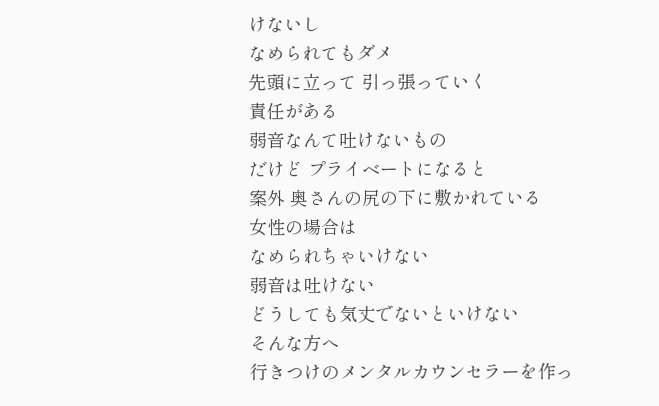けないし
なめられてもダメ
先頭に立って 引っ張っていく
責任がある
弱音なんて吐けないもの
だけど プライベートになると
案外 奥さんの尻の下に敷かれている
女性の場合は
なめられちゃいけない
弱音は吐けない
どうしても気丈でないといけない
そんな方へ
行きつけのメンタルカウンセラーを作っ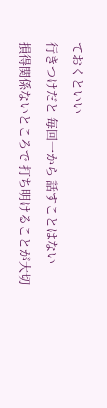ておくといい
行きつけだと 毎回一から 話すことはない
損得関係ないところで 打ち明けることが大切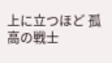上に立つほど 孤高の戦士